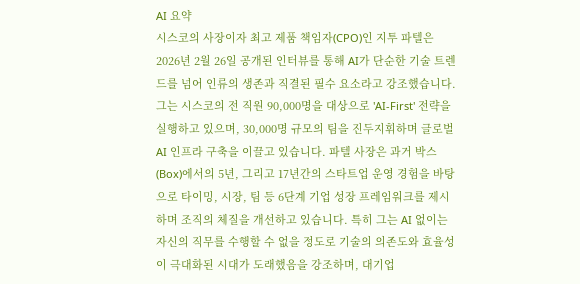AI 요약
시스코의 사장이자 최고 제품 책임자(CPO)인 지투 파텔은 2026년 2월 26일 공개된 인터뷰를 통해 AI가 단순한 기술 트렌드를 넘어 인류의 생존과 직결된 필수 요소라고 강조했습니다. 그는 시스코의 전 직원 90,000명을 대상으로 'AI-First' 전략을 실행하고 있으며, 30,000명 규모의 팀을 진두지휘하며 글로벌 AI 인프라 구축을 이끌고 있습니다. 파텔 사장은 과거 박스(Box)에서의 5년, 그리고 17년간의 스타트업 운영 경험을 바탕으로 타이밍, 시장, 팀 등 6단계 기업 성장 프레임워크를 제시하며 조직의 체질을 개선하고 있습니다. 특히 그는 AI 없이는 자신의 직무를 수행할 수 없을 정도로 기술의 의존도와 효율성이 극대화된 시대가 도래했음을 강조하며, 대기업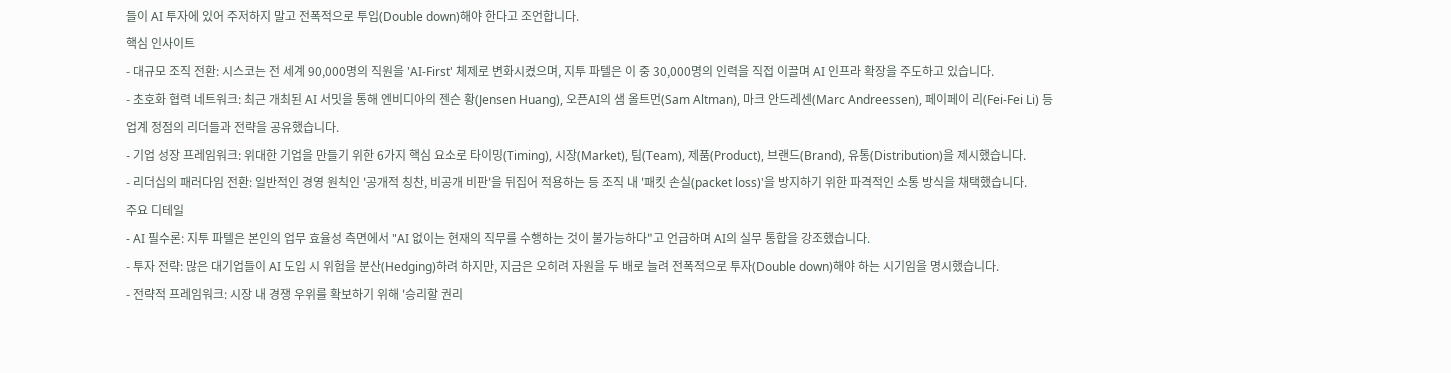들이 AI 투자에 있어 주저하지 말고 전폭적으로 투입(Double down)해야 한다고 조언합니다.
핵심 인사이트
- 대규모 조직 전환: 시스코는 전 세계 90,000명의 직원을 'AI-First' 체제로 변화시켰으며, 지투 파텔은 이 중 30,000명의 인력을 직접 이끌며 AI 인프라 확장을 주도하고 있습니다.
- 초호화 협력 네트워크: 최근 개최된 AI 서밋을 통해 엔비디아의 젠슨 황(Jensen Huang), 오픈AI의 샘 올트먼(Sam Altman), 마크 안드레센(Marc Andreessen), 페이페이 리(Fei-Fei Li) 등 업계 정점의 리더들과 전략을 공유했습니다.
- 기업 성장 프레임워크: 위대한 기업을 만들기 위한 6가지 핵심 요소로 타이밍(Timing), 시장(Market), 팀(Team), 제품(Product), 브랜드(Brand), 유통(Distribution)을 제시했습니다.
- 리더십의 패러다임 전환: 일반적인 경영 원칙인 '공개적 칭찬, 비공개 비판'을 뒤집어 적용하는 등 조직 내 '패킷 손실(packet loss)'을 방지하기 위한 파격적인 소통 방식을 채택했습니다.
주요 디테일
- AI 필수론: 지투 파텔은 본인의 업무 효율성 측면에서 "AI 없이는 현재의 직무를 수행하는 것이 불가능하다"고 언급하며 AI의 실무 통합을 강조했습니다.
- 투자 전략: 많은 대기업들이 AI 도입 시 위험을 분산(Hedging)하려 하지만, 지금은 오히려 자원을 두 배로 늘려 전폭적으로 투자(Double down)해야 하는 시기임을 명시했습니다.
- 전략적 프레임워크: 시장 내 경쟁 우위를 확보하기 위해 '승리할 권리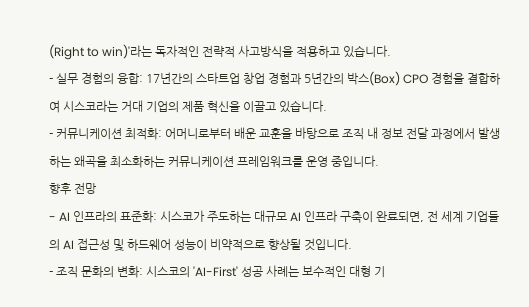(Right to win)'라는 독자적인 전략적 사고방식을 적용하고 있습니다.
- 실무 경험의 융합: 17년간의 스타트업 창업 경험과 5년간의 박스(Box) CPO 경험을 결합하여 시스코라는 거대 기업의 제품 혁신을 이끌고 있습니다.
- 커뮤니케이션 최적화: 어머니로부터 배운 교훈을 바탕으로 조직 내 정보 전달 과정에서 발생하는 왜곡을 최소화하는 커뮤니케이션 프레임워크를 운영 중입니다.
향후 전망
- AI 인프라의 표준화: 시스코가 주도하는 대규모 AI 인프라 구축이 완료되면, 전 세계 기업들의 AI 접근성 및 하드웨어 성능이 비약적으로 향상될 것입니다.
- 조직 문화의 변화: 시스코의 'AI-First' 성공 사례는 보수적인 대형 기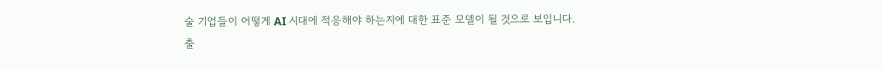술 기업들이 어떻게 AI 시대에 적응해야 하는지에 대한 표준 모델이 될 것으로 보입니다.
출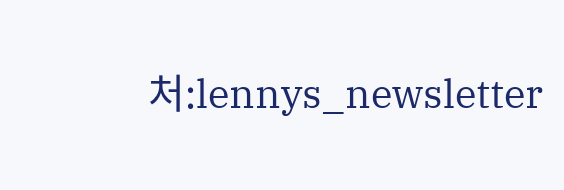처:lennys_newsletter